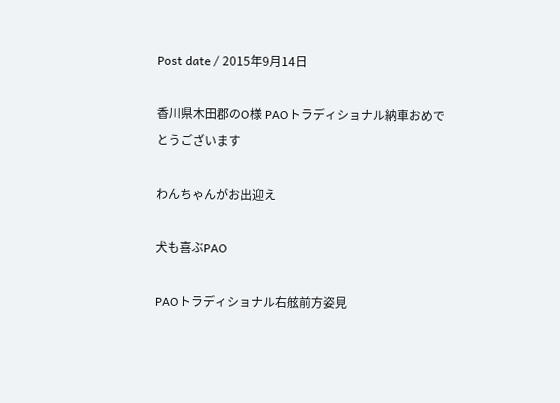Post date / 2015年9月14日

香川県木田郡のO様 PAOトラディショナル納車おめでとうございます

わんちゃんがお出迎え

犬も喜ぶPAO

PAOトラディショナル右舷前方姿見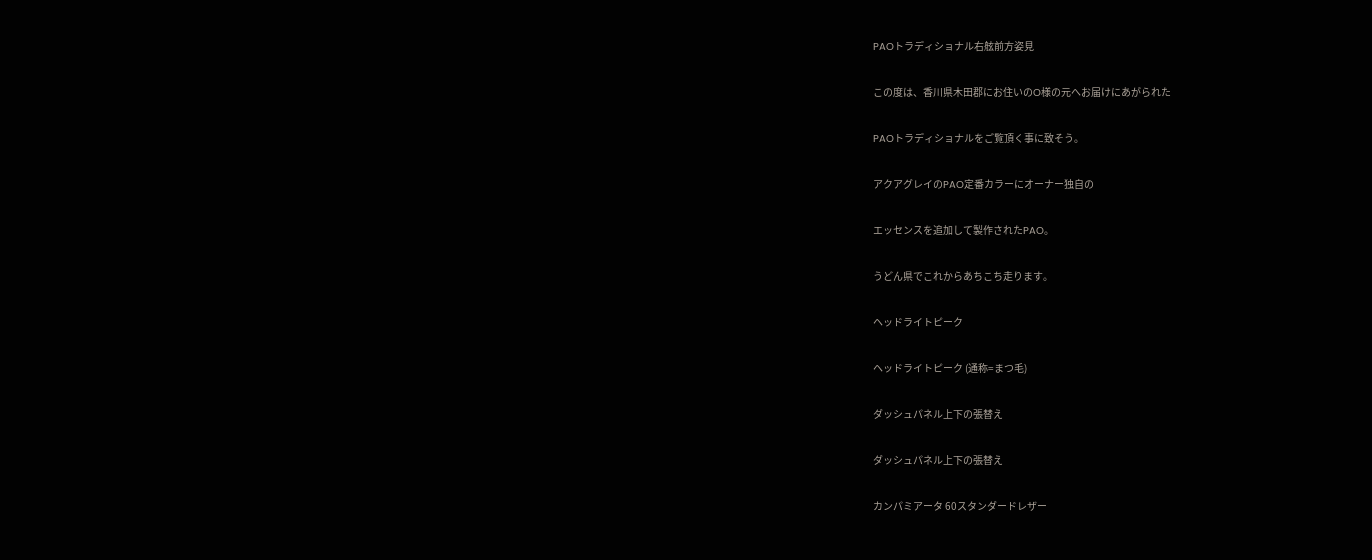PAOトラディショナル右舷前方姿見

この度は、香川県木田郡にお住いのO様の元へお届けにあがられた

PAOトラディショナルをご覧頂く事に致そう。

アクアグレイのPAO定番カラーにオーナー独自の

エッセンスを追加して製作されたPAO。

うどん県でこれからあちこち走ります。

ヘッドライトピーク

ヘッドライトピーク (通称=まつ毛)

ダッシュパネル上下の張替え

ダッシュパネル上下の張替え

カンパミアータ 60スタンダードレザー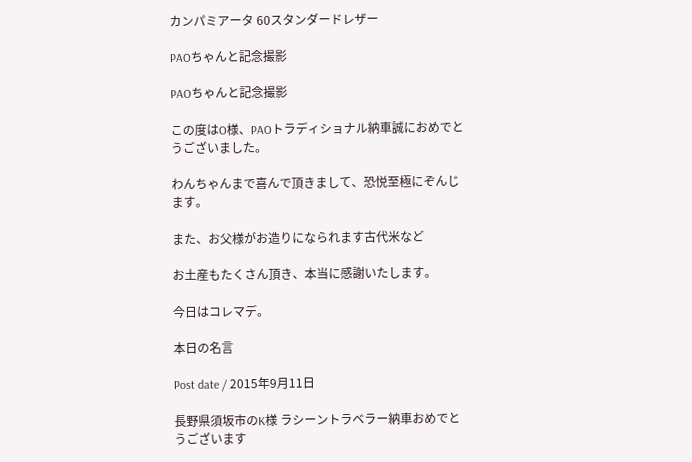カンパミアータ 60スタンダードレザー

PAOちゃんと記念撮影

PAOちゃんと記念撮影

この度はO様、PAOトラディショナル納車誠におめでとうございました。

わんちゃんまで喜んで頂きまして、恐悦至極にぞんじます。

また、お父様がお造りになられます古代米など

お土産もたくさん頂き、本当に感謝いたします。

今日はコレマデ。

本日の名言

Post date / 2015年9月11日

長野県須坂市のK様 ラシーントラベラー納車おめでとうございます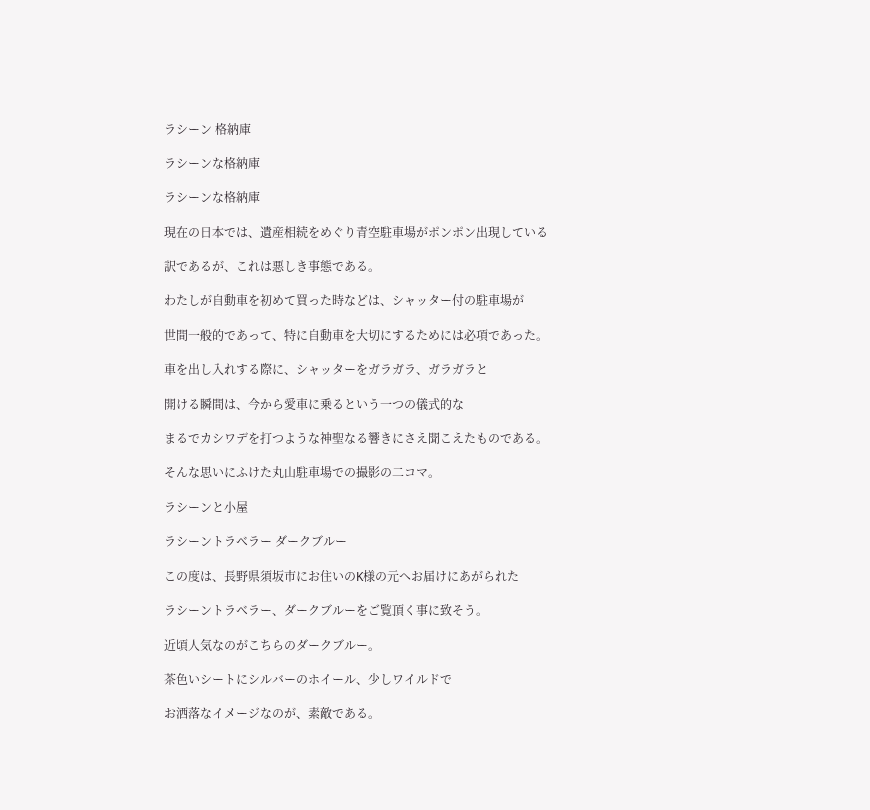ラシーン 格納庫

ラシーンな格納庫

ラシーンな格納庫

現在の日本では、遺産相続をめぐり青空駐車場がポンポン出現している

訳であるが、これは悪しき事態である。

わたしが自動車を初めて買った時などは、シャッター付の駐車場が

世間一般的であって、特に自動車を大切にするためには必項であった。

車を出し入れする際に、シャッターをガラガラ、ガラガラと

開ける瞬間は、今から愛車に乗るという一つの儀式的な

まるでカシワデを打つような神聖なる響きにさえ聞こえたものである。

そんな思いにふけた丸山駐車場での撮影の二コマ。

ラシーンと小屋

ラシーントラベラー ダークブルー

この度は、長野県須坂市にお住いのK様の元へお届けにあがられた

ラシーントラベラー、ダークブルーをご覧頂く事に致そう。

近頃人気なのがこちらのダークブルー。

茶色いシートにシルバーのホイール、少しワイルドで

お洒落なイメージなのが、素敵である。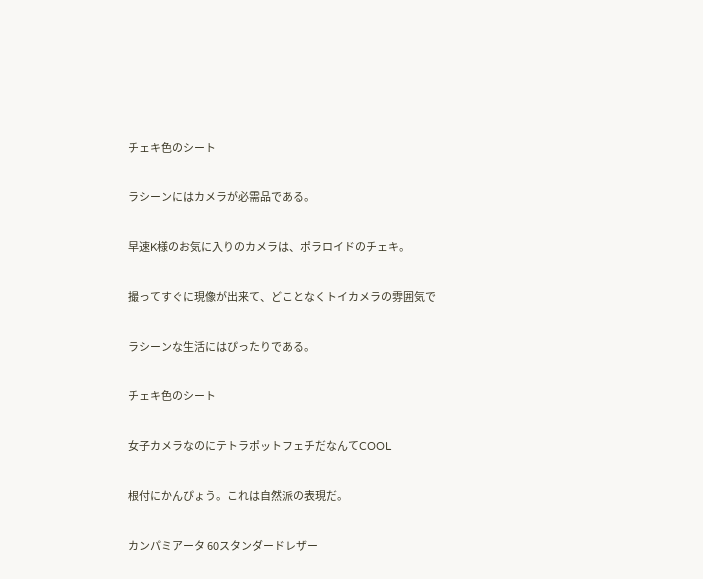チェキ色のシート

ラシーンにはカメラが必需品である。

早速K様のお気に入りのカメラは、ポラロイドのチェキ。

撮ってすぐに現像が出来て、どことなくトイカメラの雰囲気で

ラシーンな生活にはぴったりである。

チェキ色のシート

女子カメラなのにテトラポットフェチだなんてCOOL

根付にかんぴょう。これは自然派の表現だ。

カンパミアータ 60スタンダードレザー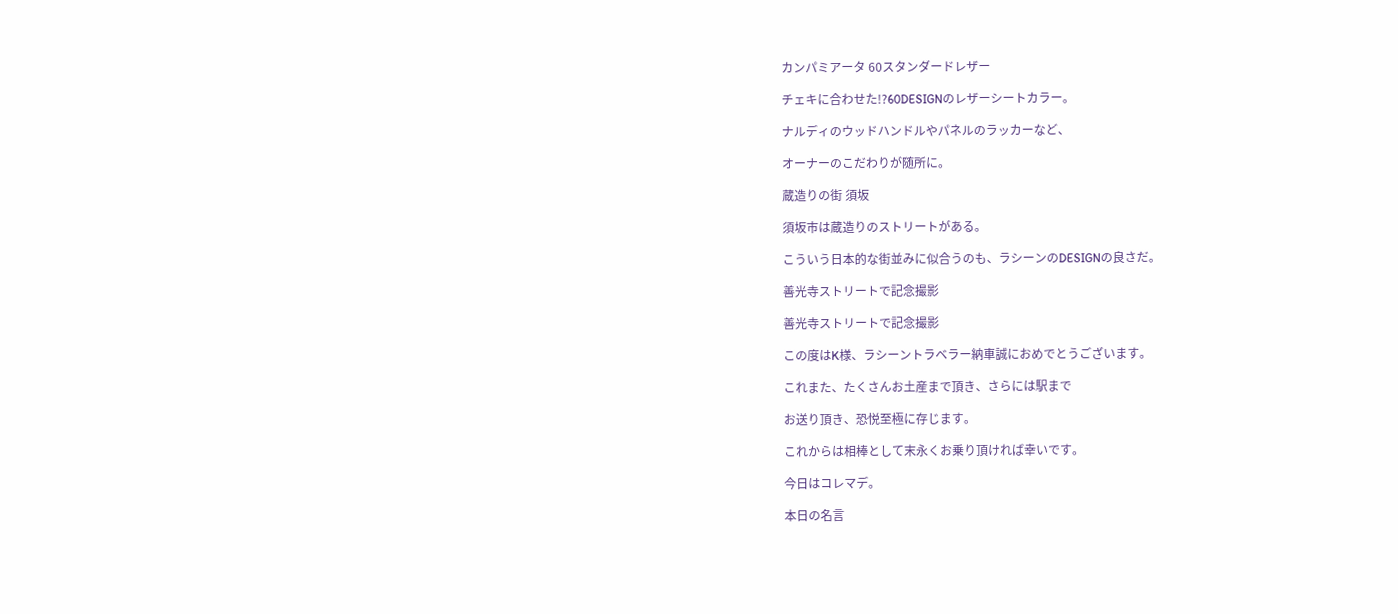カンパミアータ 60スタンダードレザー

チェキに合わせた!?60DESIGNのレザーシートカラー。

ナルディのウッドハンドルやパネルのラッカーなど、

オーナーのこだわりが随所に。

蔵造りの街 須坂

須坂市は蔵造りのストリートがある。

こういう日本的な街並みに似合うのも、ラシーンのDESIGNの良さだ。

善光寺ストリートで記念撮影

善光寺ストリートで記念撮影

この度はK様、ラシーントラベラー納車誠におめでとうございます。

これまた、たくさんお土産まで頂き、さらには駅まで

お送り頂き、恐悦至極に存じます。

これからは相棒として末永くお乗り頂ければ幸いです。

今日はコレマデ。

本日の名言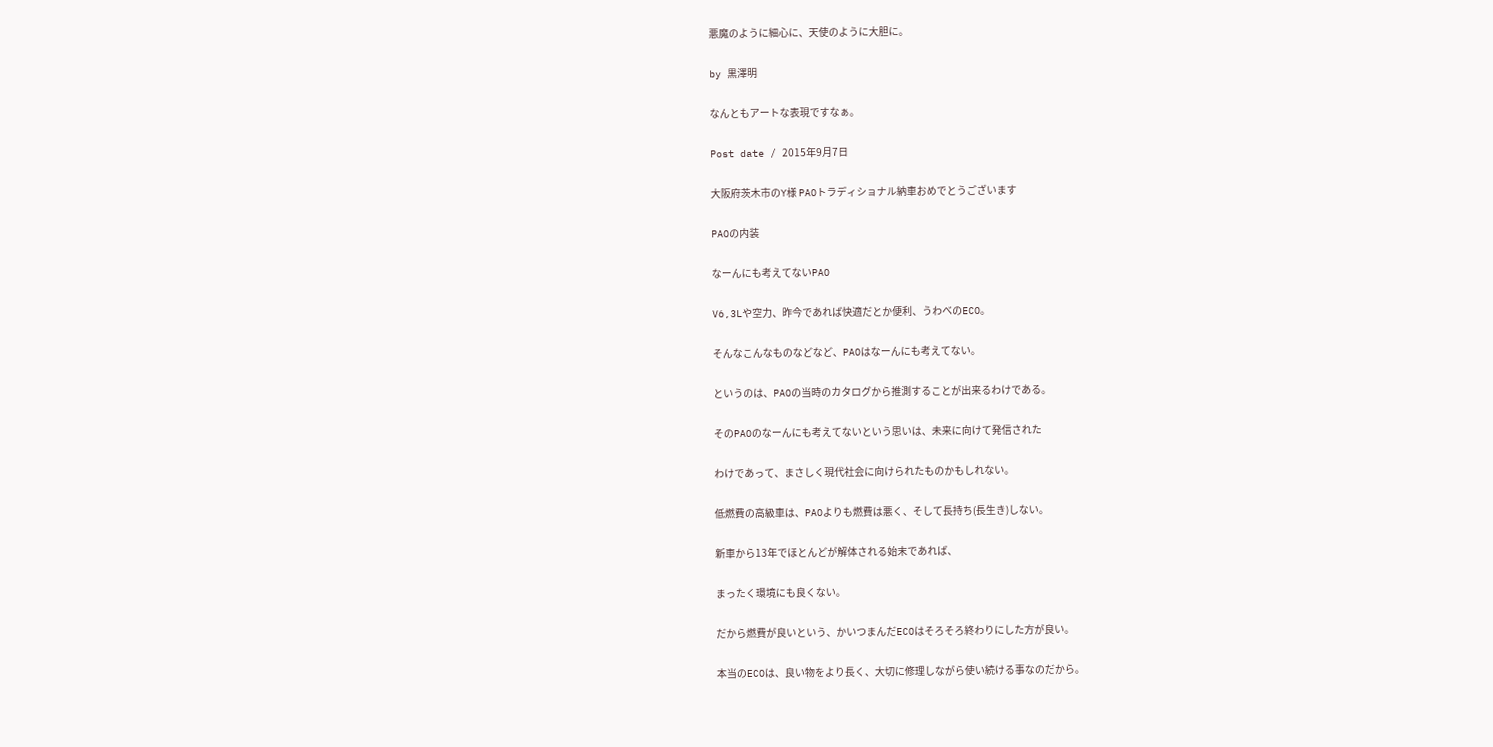悪魔のように細心に、天使のように大胆に。

by 黒澤明

なんともアートな表現ですなぁ。

Post date / 2015年9月7日

大阪府茨木市のY様 PAOトラディショナル納車おめでとうございます

PAOの内装

なーんにも考えてないPAO

V6,3Lや空力、昨今であれば快適だとか便利、うわべのECO。

そんなこんなものなどなど、PAOはなーんにも考えてない。

というのは、PAOの当時のカタログから推測することが出来るわけである。

そのPAOのなーんにも考えてないという思いは、未来に向けて発信された

わけであって、まさしく現代社会に向けられたものかもしれない。

低燃費の高級車は、PAOよりも燃費は悪く、そして長持ち(長生き)しない。

新車から13年でほとんどが解体される始末であれば、

まったく環境にも良くない。

だから燃費が良いという、かいつまんだECOはそろそろ終わりにした方が良い。

本当のECOは、良い物をより長く、大切に修理しながら使い続ける事なのだから。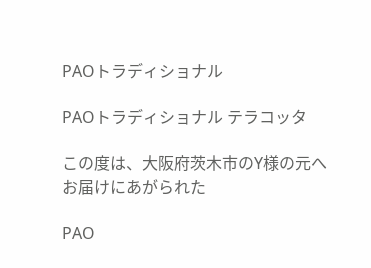PAOトラディショナル

PAOトラディショナル テラコッタ

この度は、大阪府茨木市のY様の元へお届けにあがられた

PAO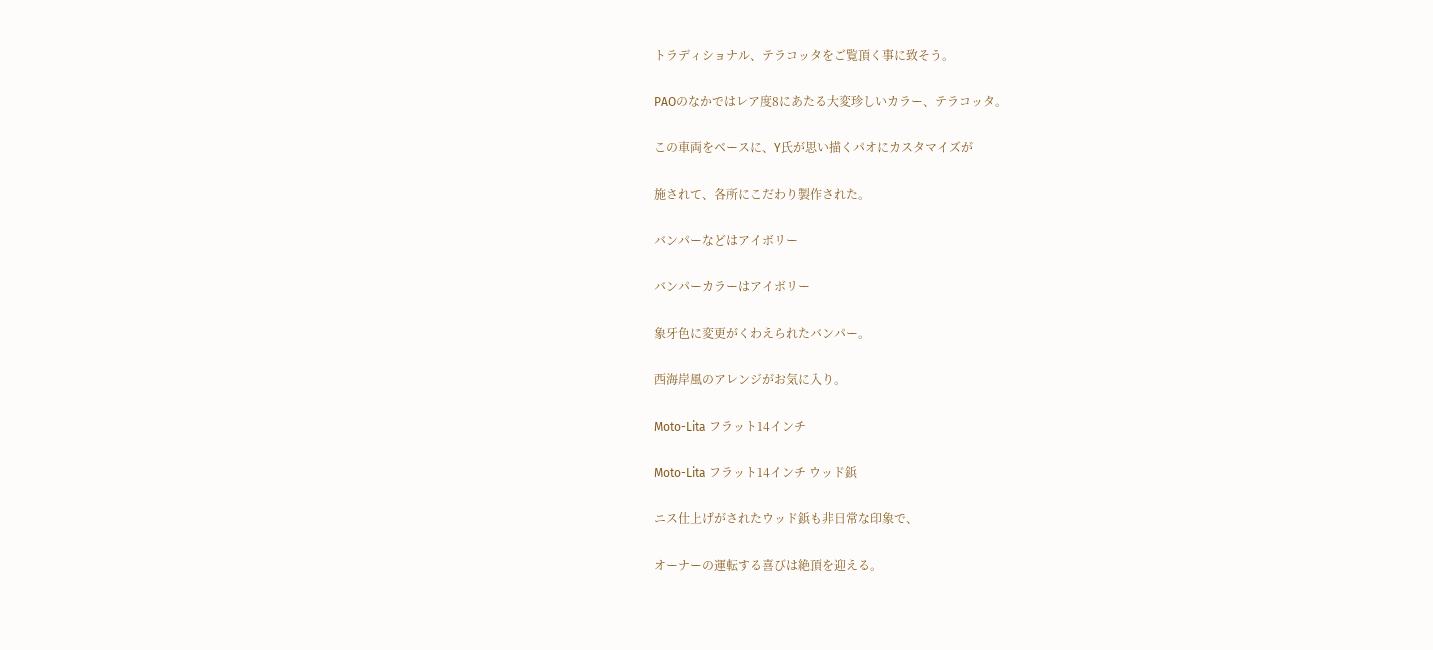トラディショナル、テラコッタをご覧頂く事に致そう。

PAOのなかではレア度8にあたる大変珍しいカラー、テラコッタ。

この車両をベースに、Y氏が思い描くパオにカスタマイズが

施されて、各所にこだわり製作された。

バンパーなどはアイボリー

バンパーカラーはアイボリー

象牙色に変更がくわえられたバンパー。

西海岸風のアレンジがお気に入り。

Moto-Lita フラット14インチ

Moto-Lita フラット14インチ ウッド鋲

ニス仕上げがされたウッド鋲も非日常な印象で、

オーナーの運転する喜びは絶頂を迎える。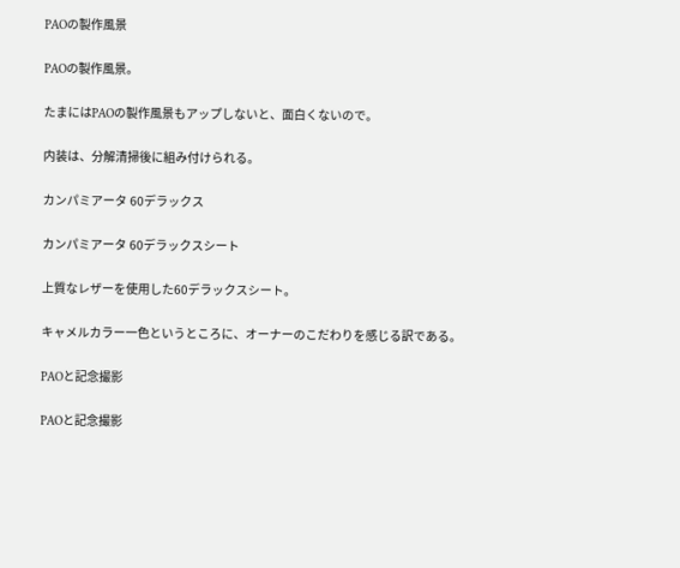PAOの製作風景

PAOの製作風景。

たまにはPAOの製作風景もアップしないと、面白くないので。

内装は、分解清掃後に組み付けられる。

カンパミアータ 60デラックス

カンパミアータ 60デラックスシート

上質なレザーを使用した60デラックスシート。

キャメルカラー一色というところに、オーナーのこだわりを感じる訳である。

PAOと記念撮影

PAOと記念撮影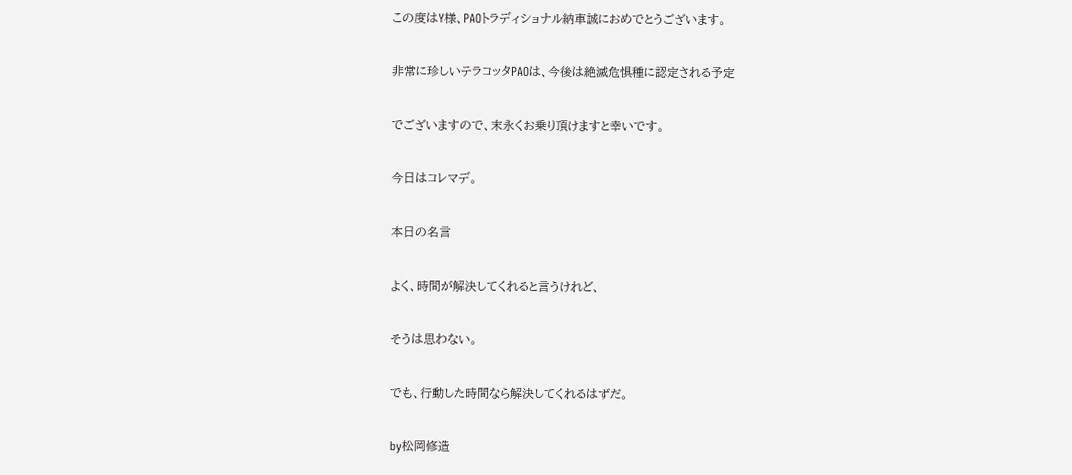この度はY様、PAOトラディショナル納車誠におめでとうございます。

非常に珍しいテラコッタPAOは、今後は絶滅危惧種に認定される予定

でございますので、末永くお乗り頂けますと幸いです。

今日はコレマデ。

本日の名言

よく、時間が解決してくれると言うけれど、

そうは思わない。

でも、行動した時間なら解決してくれるはずだ。

by松岡修造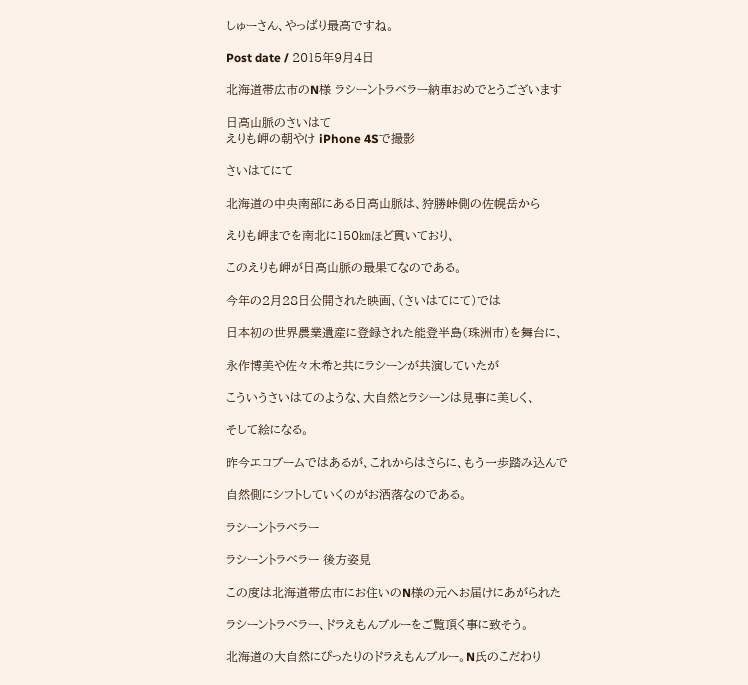しゅーさん、やっぱり最高ですね。

Post date / 2015年9月4日

北海道帯広市のN様 ラシーントラベラー納車おめでとうございます

日高山脈のさいはて
えりも岬の朝やけ iPhone 4Sで撮影

さいはてにて

北海道の中央南部にある日高山脈は、狩勝峠側の佐幌岳から

えりも岬までを南北に150㎞ほど貫いており、

このえりも岬が日高山脈の最果てなのである。

今年の2月28日公開された映画、(さいはてにて)では

日本初の世界農業遺産に登録された能登半島(珠洲市)を舞台に、

永作博美や佐々木希と共にラシーンが共演していたが

こういうさいはてのような、大自然とラシーンは見事に美しく、

そして絵になる。

昨今エコブームではあるが、これからはさらに、もう一歩踏み込んで

自然側にシフトしていくのがお洒落なのである。

ラシーントラベラー

ラシーントラベラー 後方姿見

この度は北海道帯広市にお住いのN様の元へお届けにあがられた

ラシーントラベラー、ドラえもんブルーをご覧頂く事に致そう。

北海道の大自然にぴったりのドラえもんブルー。N氏のこだわり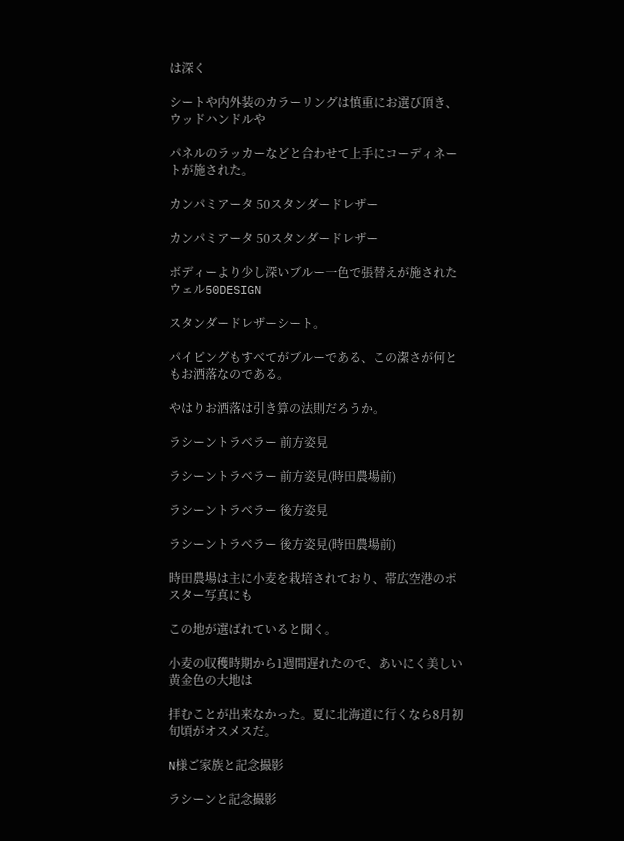は深く

シートや内外装のカラーリングは慎重にお選び頂き、ウッドハンドルや

パネルのラッカーなどと合わせて上手にコーディネートが施された。

カンパミアータ 50スタンダードレザー

カンパミアータ 50スタンダードレザー

ボディーより少し深いブルー一色で張替えが施されたウェル50DESIGN

スタンダードレザーシート。

パイピングもすべてがブルーである、この潔さが何ともお洒落なのである。

やはりお洒落は引き算の法則だろうか。

ラシーントラベラー 前方姿見

ラシーントラベラー 前方姿見(時田農場前)

ラシーントラベラー 後方姿見

ラシーントラベラー 後方姿見(時田農場前)

時田農場は主に小麦を栽培されており、帯広空港のポスター写真にも

この地が選ばれていると聞く。

小麦の収穫時期から1週間遅れたので、あいにく美しい黄金色の大地は

拝むことが出来なかった。夏に北海道に行くなら8月初旬頃がオスメスだ。

N様ご家族と記念撮影

ラシーンと記念撮影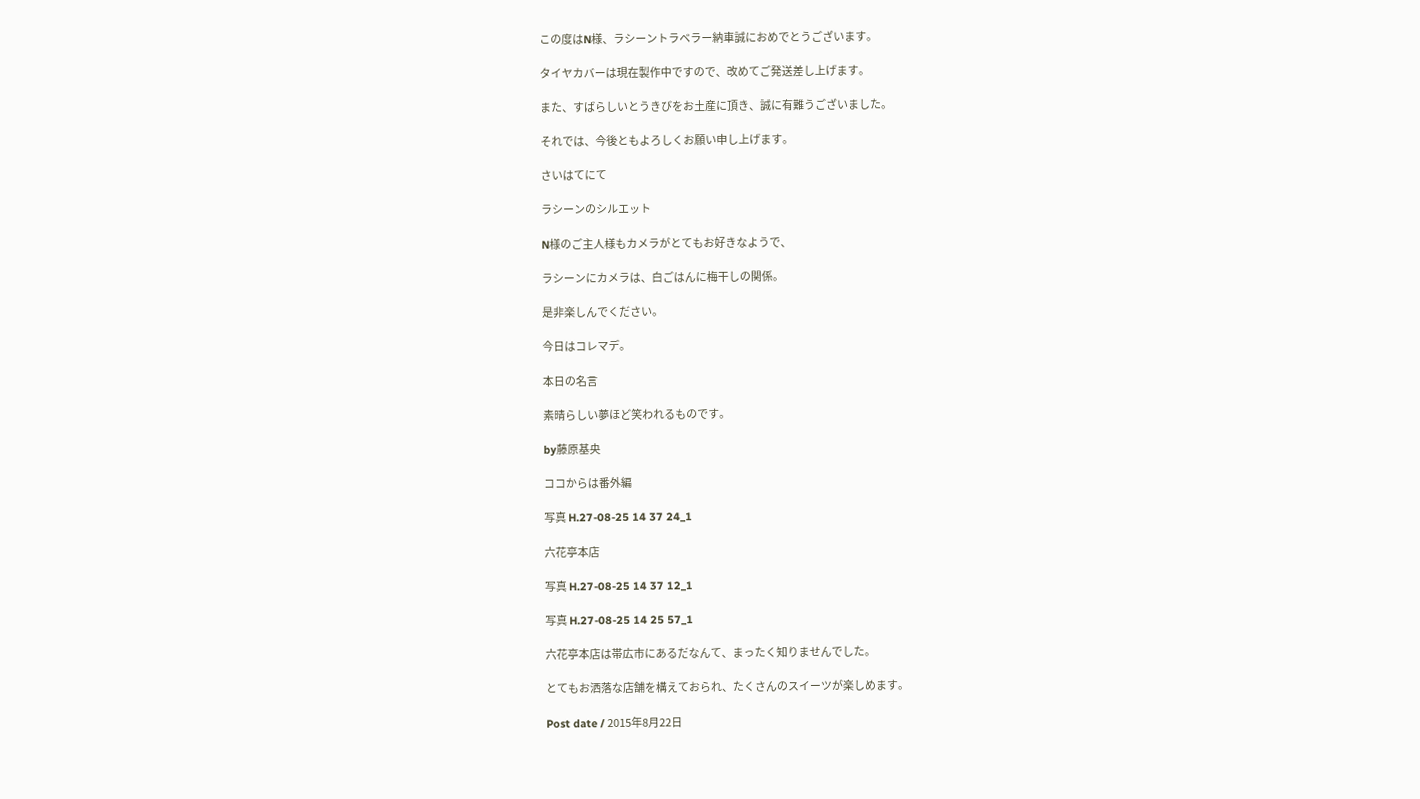この度はN様、ラシーントラベラー納車誠におめでとうございます。

タイヤカバーは現在製作中ですので、改めてご発送差し上げます。

また、すばらしいとうきびをお土産に頂き、誠に有難うございました。

それでは、今後ともよろしくお願い申し上げます。

さいはてにて

ラシーンのシルエット

N様のご主人様もカメラがとてもお好きなようで、

ラシーンにカメラは、白ごはんに梅干しの関係。

是非楽しんでください。

今日はコレマデ。

本日の名言

素晴らしい夢ほど笑われるものです。

by藤原基央

ココからは番外編

写真 H.27-08-25 14 37 24_1

六花亭本店

写真 H.27-08-25 14 37 12_1

写真 H.27-08-25 14 25 57_1

六花亭本店は帯広市にあるだなんて、まったく知りませんでした。

とてもお洒落な店舗を構えておられ、たくさんのスイーツが楽しめます。

Post date / 2015年8月22日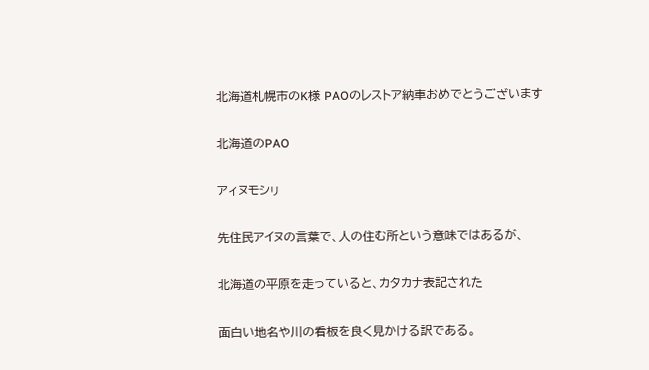北海道札幌市のK様 PAOのレストア納車おめでとうございます

北海道のPAO

アィヌモシㇼ

先住民アイヌの言葉で、人の住む所という意味ではあるが、

北海道の平原を走っていると、カタカナ表記された

面白い地名や川の看板を良く見かける訳である。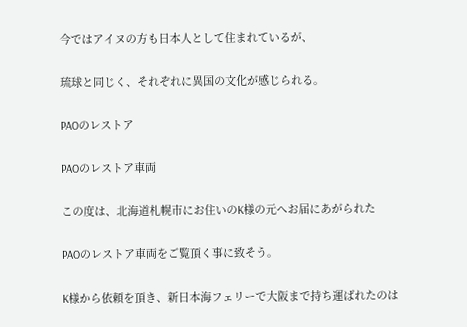今ではアイヌの方も日本人として住まれているが、

琉球と同じく、それぞれに異国の文化が感じられる。

PAOのレストア

PAOのレストア車両

この度は、北海道札幌市にお住いのK様の元へお届にあがられた

PAOのレストア車両をご覧頂く事に致そう。

K様から依頼を頂き、新日本海フェリーで大阪まで持ち運ばれたのは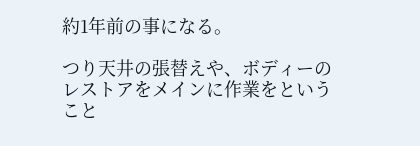約1年前の事になる。

つり天井の張替えや、ボディーのレストアをメインに作業をということ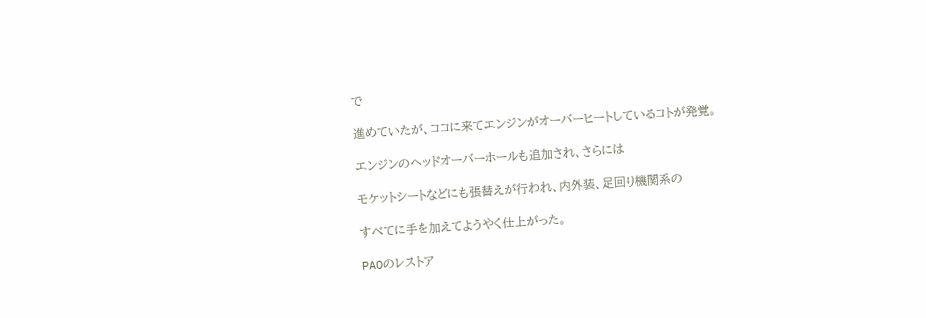で

進めていたが、ココに来てエンジンがオーバーヒートしているコトが発覚。

エンジンのヘッドオーバーホールも追加され、さらには

モケットシートなどにも張替えが行われ、内外装、足回り機関系の

すべてに手を加えてようやく仕上がった。

PAOのレストア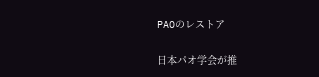PAOのレストア

日本パオ学会が推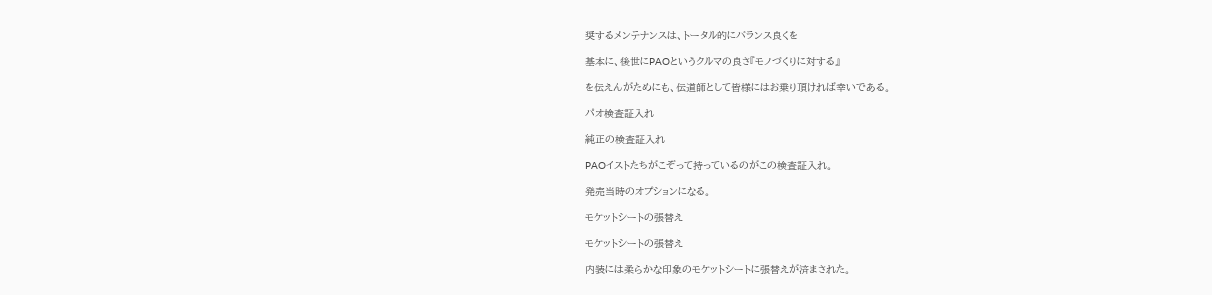奨するメンテナンスは、トータル的にバランス良くを

基本に、後世にPAOというクルマの良さ『モノづくりに対する』

を伝えんがためにも、伝道師として皆様にはお乗り頂ければ幸いである。

パオ検査証入れ

純正の検査証入れ

PAOイストたちがこぞって持っているのがこの検査証入れ。

発売当時のオプションになる。

モケットシートの張替え

モケットシートの張替え

内装には柔らかな印象のモケットシートに張替えが済まされた。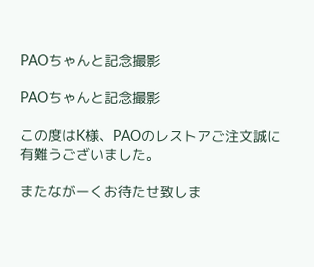PAOちゃんと記念撮影

PAOちゃんと記念撮影

この度はK様、PAOのレストアご注文誠に有難うございました。

またながーくお待たせ致しま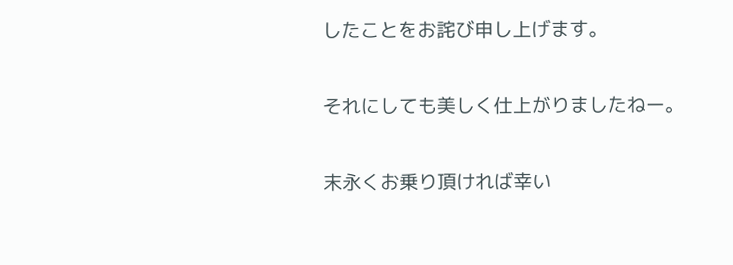したことをお詫び申し上げます。

それにしても美しく仕上がりましたねー。

末永くお乗り頂ければ幸い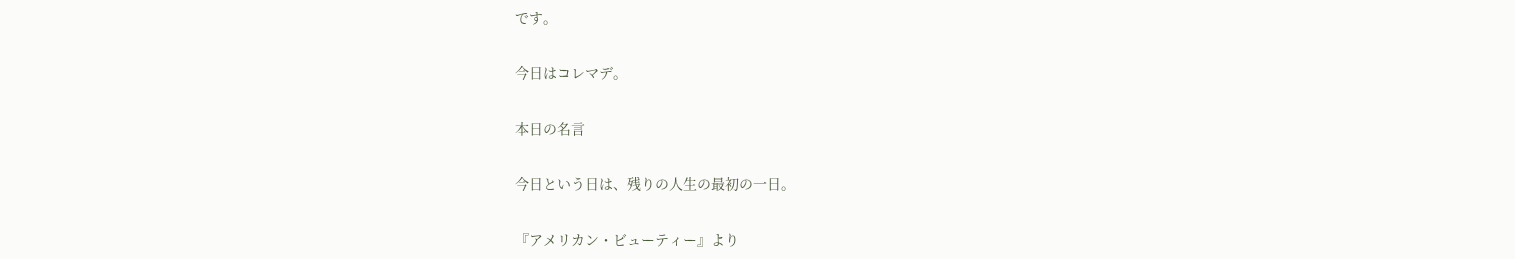です。

今日はコレマデ。

本日の名言

今日という日は、残りの人生の最初の一日。

『アメリカン・ビューティー』より